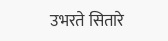उभरते सितारे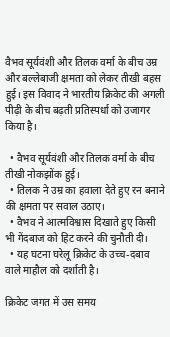वैभव सूर्यवंशी और तिलक वर्मा के बीच उम्र और बल्लेबाजी क्षमता को लेकर तीखी बहस हुई। इस विवाद ने भारतीय क्रिकेट की अगली पीढ़ी के बीच बढ़ती प्रतिस्पर्धा को उजागर किया है।

  • वैभव सूर्यवंशी और तिलक वर्मा के बीच तीखी नोकझोंक हुई।
  • तिलक ने उम्र का हवाला देते हुए रन बनाने की क्षमता पर सवाल उठाए।
  • वैभव ने आत्मविश्वास दिखाते हुए किसी भी गेंदबाज को हिट करने की चुनौती दी।
  • यह घटना घरेलू क्रिकेट के उच्च-दबाव वाले माहौल को दर्शाती है।

क्रिकेट जगत में उस समय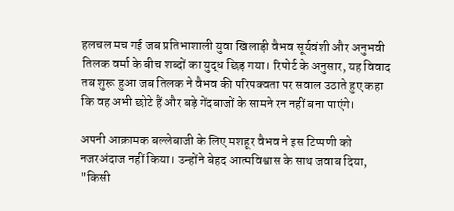हलचल मच गई जब प्रतिभाशाली युवा खिलाड़ी वैभव सूर्यवंशी और अनुभवी तिलक वर्मा के बीच शब्दों का युद्ध छिड़ गया। रिपोर्ट के अनुसार, यह विवाद तब शुरू हुआ जब तिलक ने वैभव की परिपक्वता पर सवाल उठाते हुए कहा कि वह अभी छोटे हैं और बड़े गेंदबाजों के सामने रन नहीं बना पाएंगे।

अपनी आक्रामक बल्लेबाजी के लिए मशहूर वैभव ने इस टिप्पणी को नजरअंदाज नहीं किया। उन्होंने बेहद आत्मविश्वास के साथ जवाब दिया, "किसी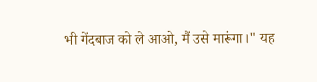भी गेंदबाज को ले आओ, मैं उसे मारूंगा।" यह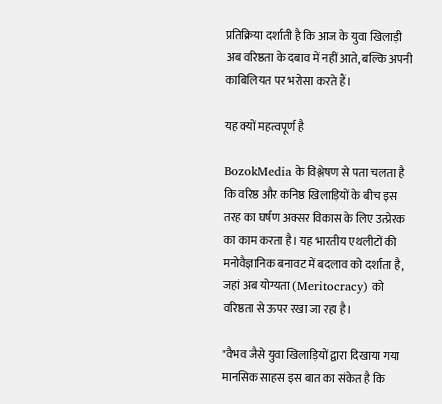प्रतिक्रिया दर्शाती है कि आज के युवा खिलाड़ी अब वरिष्ठता के दबाव में नहीं आते, बल्कि अपनी काबिलियत पर भरोसा करते हैं।

यह क्यों महत्वपूर्ण है

BozokMedia के विश्लेषण से पता चलता है कि वरिष्ठ और कनिष्ठ खिलाड़ियों के बीच इस तरह का घर्षण अक्सर विकास के लिए उत्प्रेरक का काम करता है। यह भारतीय एथलीटों की मनोवैज्ञानिक बनावट में बदलाव को दर्शाता है, जहां अब योग्यता (Meritocracy) को वरिष्ठता से ऊपर रखा जा रहा है।

"वैभव जैसे युवा खिलाड़ियों द्वारा दिखाया गया मानसिक साहस इस बात का संकेत है कि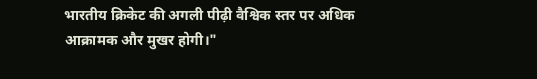भारतीय क्रिकेट की अगली पीढ़ी वैश्विक स्तर पर अधिक आक्रामक और मुखर होगी।"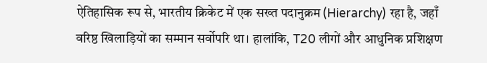ऐतिहासिक रूप से, भारतीय क्रिकेट में एक सख्त पदानुक्रम (Hierarchy) रहा है, जहाँ वरिष्ठ खिलाड़ियों का सम्मान सर्वोपरि था। हालांकि, T20 लीगों और आधुनिक प्रशिक्षण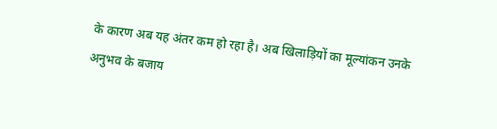के कारण अब यह अंतर कम हो रहा है। अब खिलाड़ियों का मूल्यांकन उनके अनुभव के बजाय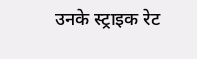उनके स्ट्राइक रेट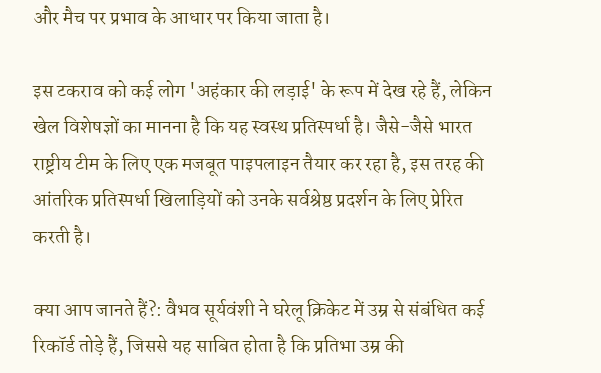और मैच पर प्रभाव के आधार पर किया जाता है।

इस टकराव को कई लोग 'अहंकार की लड़ाई' के रूप में देख रहे हैं, लेकिन खेल विशेषज्ञों का मानना है कि यह स्वस्थ प्रतिस्पर्धा है। जैसे-जैसे भारत राष्ट्रीय टीम के लिए एक मजबूत पाइपलाइन तैयार कर रहा है, इस तरह की आंतरिक प्रतिस्पर्धा खिलाड़ियों को उनके सर्वश्रेष्ठ प्रदर्शन के लिए प्रेरित करती है।

क्या आप जानते हैं?: वैभव सूर्यवंशी ने घरेलू क्रिकेट में उम्र से संबंधित कई रिकॉर्ड तोड़े हैं, जिससे यह साबित होता है कि प्रतिभा उम्र की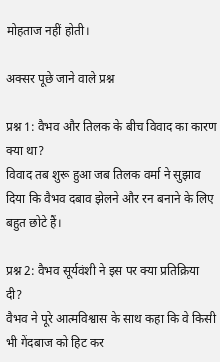मोहताज नहीं होती।

अक्सर पूछे जाने वाले प्रश्न

प्रश्न 1: वैभव और तिलक के बीच विवाद का कारण क्या था?
विवाद तब शुरू हुआ जब तिलक वर्मा ने सुझाव दिया कि वैभव दबाव झेलने और रन बनाने के लिए बहुत छोटे हैं।

प्रश्न 2: वैभव सूर्यवंशी ने इस पर क्या प्रतिक्रिया दी?
वैभव ने पूरे आत्मविश्वास के साथ कहा कि वे किसी भी गेंदबाज को हिट कर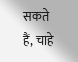सकते हैं, चाहे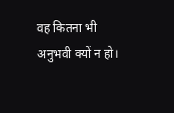वह कितना भी अनुभवी क्यों न हो।